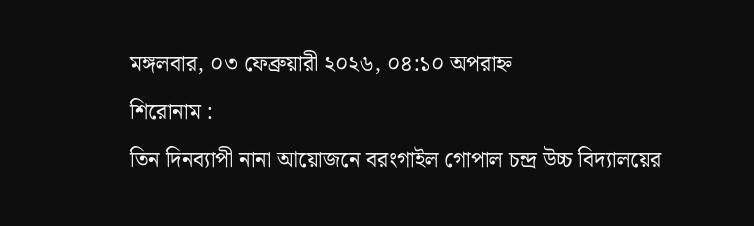মঙ্গলবার, ০৩ ফেব্রুয়ারী ২০২৬, ০৪:১০ অপরাহ্ন
শিরোনাম :
তিন দিনব্যাপী নানা আয়োজনে বরংগাইল গোপাল চন্দ্র উচ্চ বিদ্যালয়ের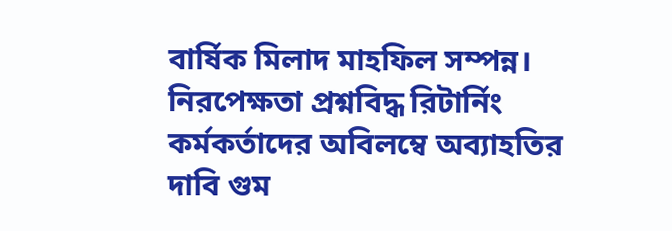বার্ষিক মিলাদ মাহফিল সম্পন্ন। নিরপেক্ষতা প্রশ্নবিদ্ধ রিটার্নিং কর্মকর্তাদের অবিলম্বে অব্যাহতির দাবি গুম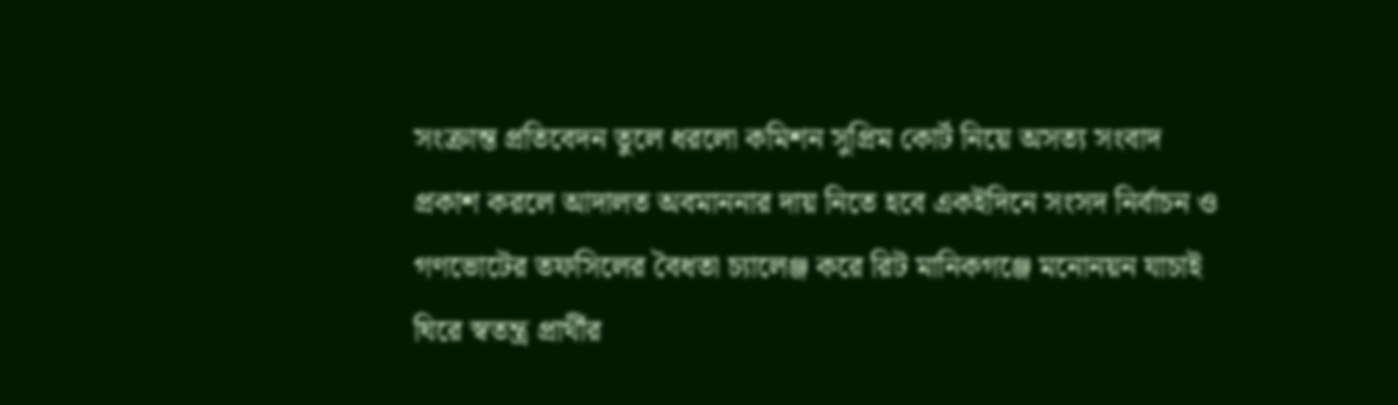সংক্রান্ত প্রতিবেদন তুলে ধরলো কমিশন সুপ্রিম কোর্ট নিয়ে অসত্য সংবাদ প্রকাশ করলে আদালত অবমাননার দায় নিতে হবে একইদিনে সংসদ নির্বাচন ও গণভোটের তফসিলের বৈধতা চ্যালেঞ্জ করে রিট মানিকগঞ্জে মনোনয়ন যাচাই ঘিরে স্বতন্ত্র প্রার্থীর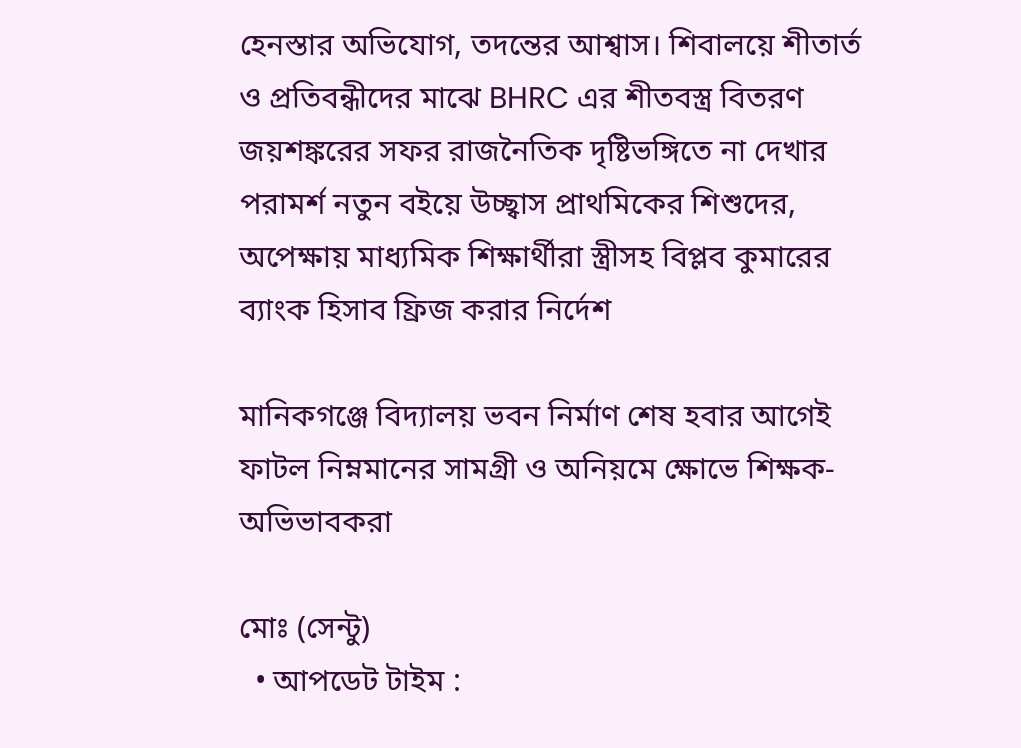হেনস্তার অভিযোগ, তদন্তের আশ্বাস। শিবালয়ে শীতার্ত ও প্রতিবন্ধীদের মাঝে BHRC এর শীতবস্ত্র বিতরণ জয়শঙ্করের সফর রাজনৈতিক দৃষ্টিভঙ্গিতে না দেখার পরামর্শ নতুন বইয়ে উচ্ছ্বাস প্রাথমিকের শিশুদের, অপেক্ষায় মাধ্যমিক শিক্ষার্থীরা স্ত্রীসহ বিপ্লব কুমারের ব্যাংক হিসাব ফ্রিজ করার নির্দেশ

মানিকগঞ্জে বিদ্যালয় ভবন নির্মাণ শেষ হবার আগেই ফাটল নিম্নমানের সামগ্রী ও অনিয়মে ক্ষোভে শিক্ষক-অভিভাবকরা

মোঃ (সেন্টু)
  • আপডেট টাইম :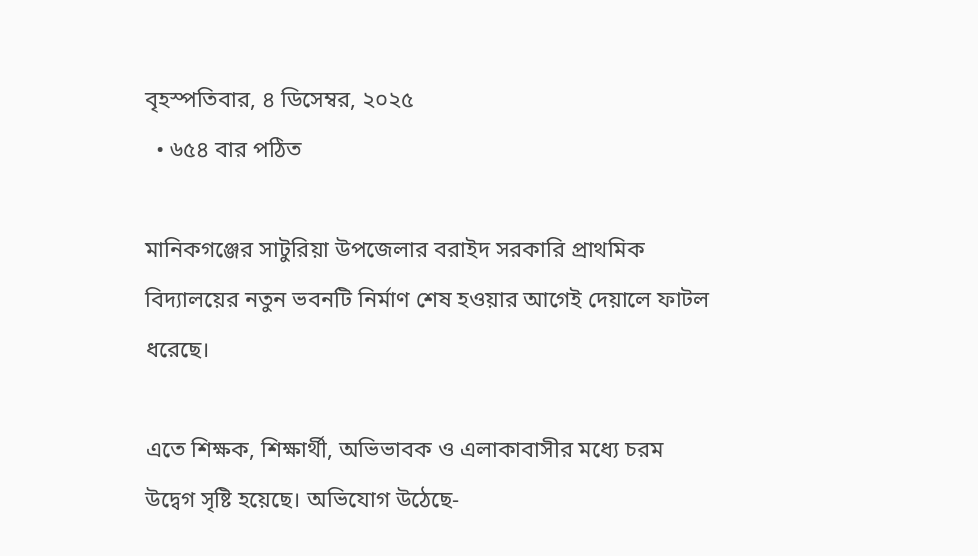বৃহস্পতিবার, ৪ ডিসেম্বর, ২০২৫
  • ৬৫৪ বার পঠিত

মানিকগঞ্জের সাটুরিয়া উপজেলার বরাইদ সরকারি প্রাথমিক বিদ্যালয়ের নতুন ভবনটি নির্মাণ শেষ হওয়ার আগেই দেয়ালে ফাটল ধরেছে।

এতে শিক্ষক, শিক্ষার্থী, অভিভাবক ও এলাকাবাসীর মধ্যে চরম উদ্বেগ সৃষ্টি হয়েছে। অভিযোগ উঠেছে-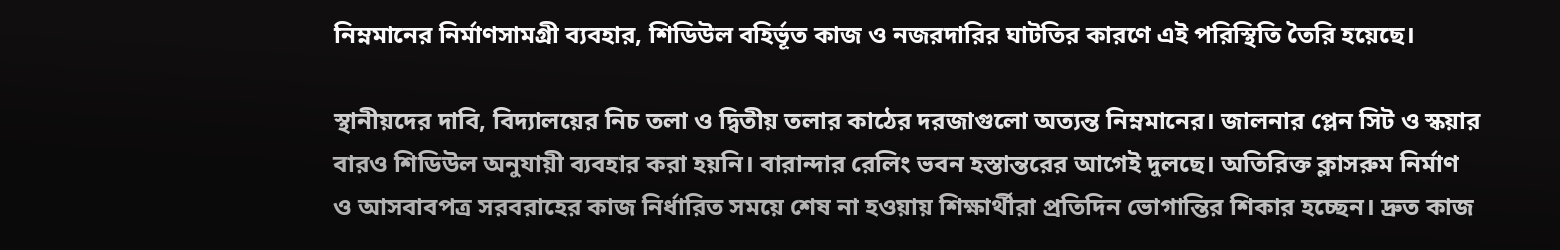নিম্নমানের নির্মাণসামগ্রী ব্যবহার, শিডিউল বহির্ভূত কাজ ও নজরদারির ঘাটতির কারণে এই পরিস্থিতি তৈরি হয়েছে।

স্থানীয়দের দাবি, বিদ্যালয়ের নিচ তলা ও দ্বিতীয় তলার কাঠের দরজাগুলো অত্যন্ত নিম্নমানের। জালনার প্লেন সিট ও স্কয়ার বারও শিডিউল অনুযায়ী ব্যবহার করা হয়নি। বারান্দার রেলিং ভবন হস্তান্তরের আগেই দুলছে। অতিরিক্ত ক্লাসরুম নির্মাণ ও আসবাবপত্র সরবরাহের কাজ নির্ধারিত সময়ে শেষ না হওয়ায় শিক্ষার্থীরা প্রতিদিন ভোগান্তির শিকার হচ্ছেন। দ্রুত কাজ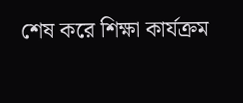শেষ করে শিক্ষা কার্যক্রম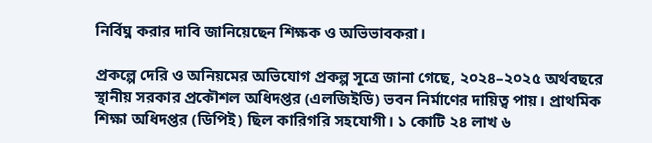নির্বিঘ্ন করার দাবি জানিয়েছেন শিক্ষক ও অভিভাবকরা।

প্রকল্পে দেরি ও অনিয়মের অভিযোগ প্রকল্প সূত্রে জানা গেছে, ২০২৪–২০২৫ অর্থবছরে স্থানীয় সরকার প্রকৌশল অধিদপ্তর (এলজিইডি) ভবন নির্মাণের দায়িত্ব পায়। প্রাথমিক শিক্ষা অধিদপ্তর (ডিপিই) ছিল কারিগরি সহযোগী। ১ কোটি ২৪ লাখ ৬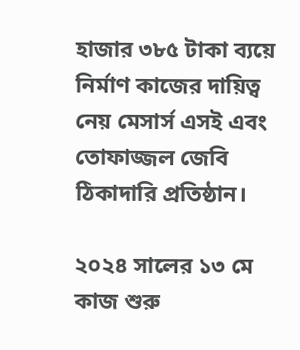হাজার ৩৮৫ টাকা ব্যয়ে নির্মাণ কাজের দায়িত্ব নেয় মেসার্স এসই এবং তোফাজ্জল জেবি ঠিকাদারি প্রতিষ্ঠান।

২০২৪ সালের ১৩ মে কাজ শুরু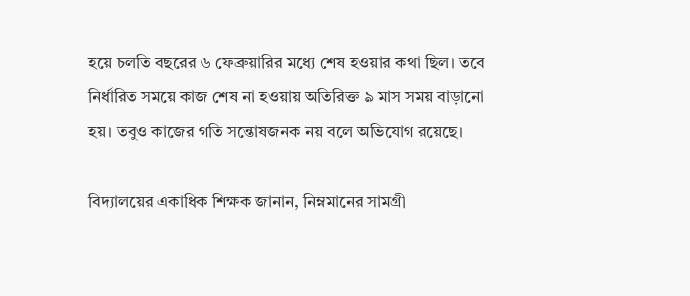হয়ে চলতি বছরের ৬ ফেব্রুয়ারির মধ্যে শেষ হওয়ার কথা ছিল। তবে নির্ধারিত সময়ে কাজ শেষ না হওয়ায় অতিরিক্ত ৯ মাস সময় বাড়ানো হয়। তবুও কাজের গতি সন্তোষজনক নয় বলে অভিযোগ রয়েছে।

বিদ্যালয়ের একাধিক শিক্ষক জানান, নিম্নমানের সামগ্রী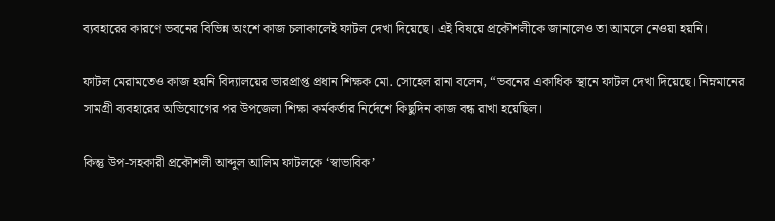ব্যবহারের কারণে ভবনের বিভিন্ন অংশে কাজ চলাকালেই ফাটল দেখা দিয়েছে। এই বিষয়ে প্রকৌশলীকে জানালেও তা আমলে নেওয়া হয়নি।

ফাটল মেরামতেও কাজ হয়নি বিদ্যালয়ের ভারপ্রাপ্ত প্রধান শিক্ষক মো. সোহেল রানা বলেন, “ভবনের একাধিক স্থানে ফাটল দেখা দিয়েছে। নিম্নমানের সামগ্রী ব্যবহারের অভিযোগের পর উপজেলা শিক্ষা কর্মকর্তার নির্দেশে কিছুদিন কাজ বন্ধ রাখা হয়েছিল।

কিন্তু উপ-সহকারী প্রকৌশলী আব্দুল আলিম ফাটলকে ‘স্বাভাবিক’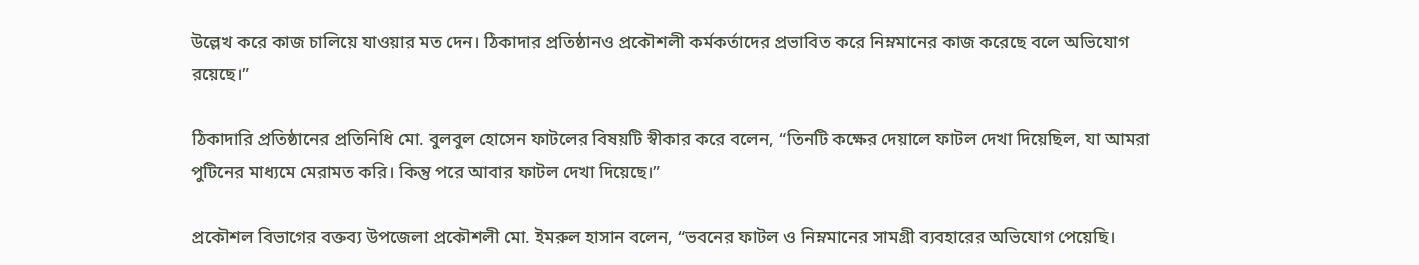উল্লেখ করে কাজ চালিয়ে যাওয়ার মত দেন। ঠিকাদার প্রতিষ্ঠানও প্রকৌশলী কর্মকর্তাদের প্রভাবিত করে নিম্নমানের কাজ করেছে বলে অভিযোগ রয়েছে।”

ঠিকাদারি প্রতিষ্ঠানের প্রতিনিধি মো. বুলবুল হোসেন ফাটলের বিষয়টি স্বীকার করে বলেন, “তিনটি কক্ষের দেয়ালে ফাটল দেখা দিয়েছিল, যা আমরা পুটিনের মাধ্যমে মেরামত করি। কিন্তু পরে আবার ফাটল দেখা দিয়েছে।”

প্রকৌশল বিভাগের বক্তব্য উপজেলা প্রকৌশলী মো. ইমরুল হাসান বলেন, “ভবনের ফাটল ও নিম্নমানের সামগ্রী ব্যবহারের অভিযোগ পেয়েছি।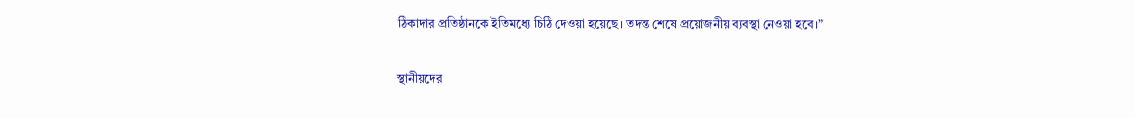ঠিকাদার প্রতিষ্ঠানকে ইতিমধ্যে চিঠি দেওয়া হয়েছে। তদন্ত শেষে প্রয়োজনীয় ব্যবস্থা নেওয়া হবে।”

স্থানীয়দের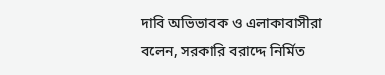দাবি অভিভাবক ও এলাকাবাসীরা বলেন, সরকারি বরাদ্দে নির্মিত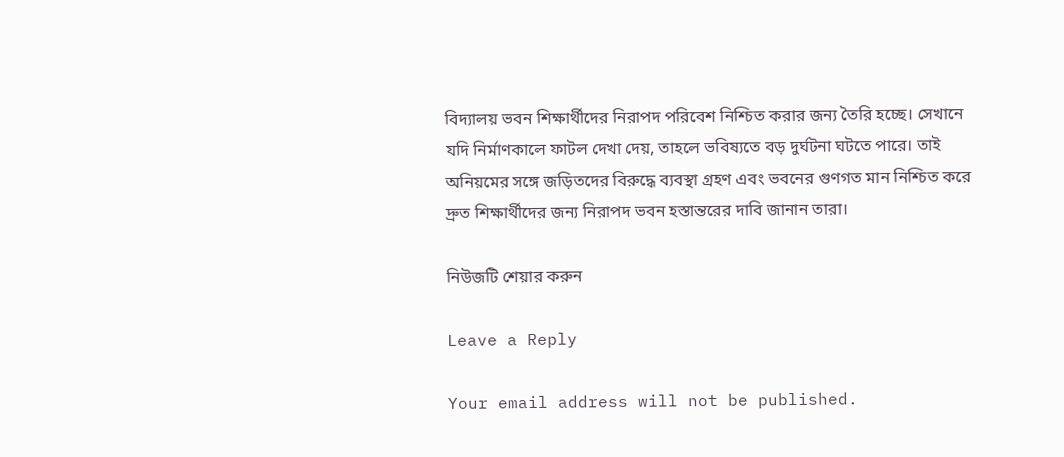বিদ্যালয় ভবন শিক্ষার্থীদের নিরাপদ পরিবেশ নিশ্চিত করার জন্য তৈরি হচ্ছে। সেখানে যদি নির্মাণকালে ফাটল দেখা দেয়, তাহলে ভবিষ্যতে বড় দুর্ঘটনা ঘটতে পারে। তাই অনিয়মের সঙ্গে জড়িতদের বিরুদ্ধে ব্যবস্থা গ্রহণ এবং ভবনের গুণগত মান নিশ্চিত করে দ্রুত শিক্ষার্থীদের জন্য নিরাপদ ভবন হস্তান্তরের দাবি জানান তারা।

নিউজটি শেয়ার করুন

Leave a Reply

Your email address will not be published.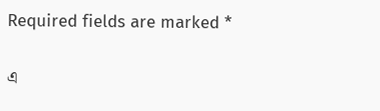Required fields are marked *

এ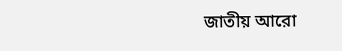জাতীয় আরো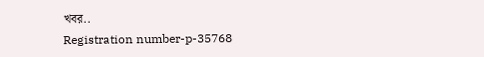খবর..
Registration number-p-35768